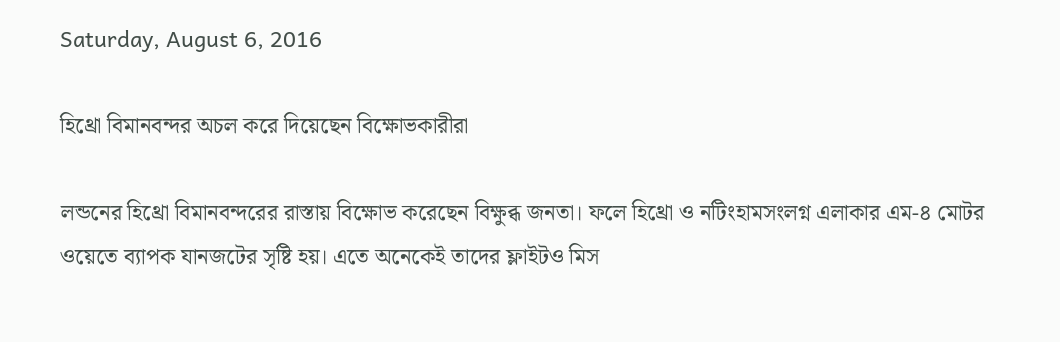Saturday, August 6, 2016

হিথ্রো বিমানবন্দর অচল করে দিয়েছেন বিক্ষোভকারীরা

লন্ডনের হিথ্রো বিমানবন্দরের রাস্তায় বিক্ষোভ করেছেন বিক্ষুব্ধ জনতা। ফলে হিথ্রো ও নটিংহামসংলগ্ন এলাকার এম-৪ মোটর ওয়েতে ব্যাপক যানজটের সৃষ্টি হয়। এতে অনেকেই তাদের ফ্লাইটও মিস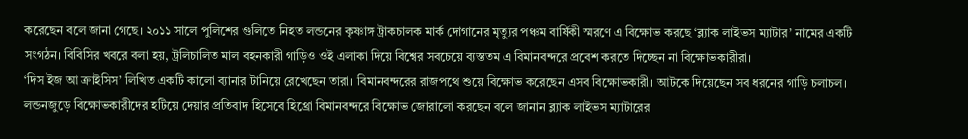করেছেন বলে জানা গেছে। ২০১১ সালে পুলিশের গুলিতে নিহত লন্ডনের কৃষ্ণাঙ্গ ট্রাকচালক মার্ক দোগানের মৃত্যুর পঞ্চম বার্ষিকী স্মরণে এ বিক্ষোভ করছে ‘ব্ল্যাক লাইভস ম্যাটার’ নামের একটি সংগঠন। বিবিসির খবরে বলা হয়, ট্রলিচালিত মাল বহনকারী গাড়িও ওই এলাকা দিয়ে বিশ্বের সবচেয়ে ব্যস্ততম এ বিমানবন্দরে প্রবেশ করতে দিচ্ছেন না বিক্ষোভকারীরা।
‘দিস ইজ আ ক্রাইসিস’ লিখিত একটি কালো ব্যানার টানিয়ে রেখেছেন তারা। বিমানবন্দরের রাজপথে শুয়ে বিক্ষোভ করেছেন এসব বিক্ষোভকারী। আটকে দিয়েছেন সব ধরনের গাড়ি চলাচল। লন্ডনজুড়ে বিক্ষোভকারীদের হটিয়ে দেয়ার প্রতিবাদ হিসেবে হিথ্রো বিমানবন্দরে বিক্ষোভ জোরালো করছেন বলে জানান ব্ল্যাক লাইভস ম্যাটারের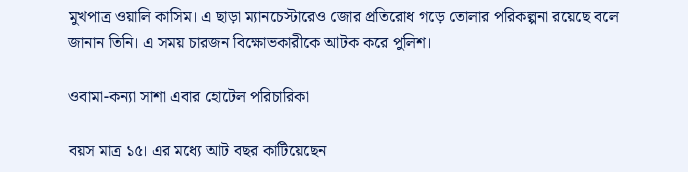মুখপাত্র ওয়ালি কাসিম। এ ছাড়া ম্যানচেস্টারেও জোর প্রতিরোধ গড়ে তোলার পরিকল্পনা রয়েছে বলে জানান তিনি। এ সময় চারজন বিক্ষোভকারীকে আটক করে পুলিশ।

ওবামা-কন্যা সাশা এবার হোটেল পরিচারিকা

বয়স মাত্র ১৫। এর মধ্যে আট বছর কাটিয়েছেন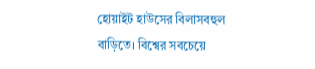হোয়াইট হাউসের বিলাসবহুল বাড়িতে। বিশ্বের সবচেয়ে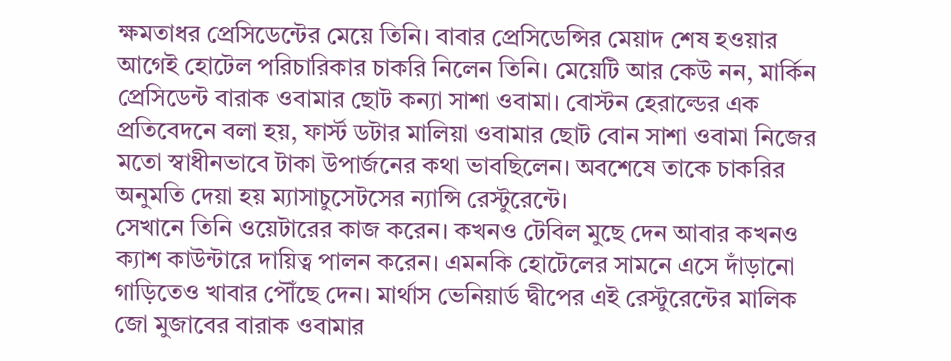ক্ষমতাধর প্রেসিডেন্টের মেয়ে তিনি। বাবার প্রেসিডেন্সির মেয়াদ শেষ হওয়ার আগেই হোটেল পরিচারিকার চাকরি নিলেন তিনি। মেয়েটি আর কেউ নন, মার্কিন প্রেসিডেন্ট বারাক ওবামার ছোট কন্যা সাশা ওবামা। বোস্টন হেরাল্ডের এক প্রতিবেদনে বলা হয়, ফার্স্ট ডটার মালিয়া ওবামার ছোট বোন সাশা ওবামা নিজের মতো স্বাধীনভাবে টাকা উপার্জনের কথা ভাবছিলেন। অবশেষে তাকে চাকরির অনুমতি দেয়া হয় ম্যাসাচুসেটসের ন্যান্সি রেস্টুরেন্টে।
সেখানে তিনি ওয়েটারের কাজ করেন। কখনও টেবিল মুছে দেন আবার কখনও ক্যাশ কাউন্টারে দায়িত্ব পালন করেন। এমনকি হোটেলের সামনে এসে দাঁড়ানো গাড়িতেও খাবার পৌঁছে দেন। মার্থাস ভেনিয়ার্ড দ্বীপের এই রেস্টুরেন্টের মালিক জো মুজাবের বারাক ওবামার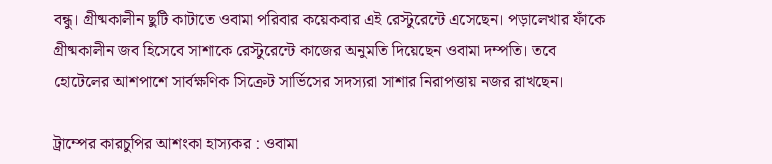বন্ধু। গ্রীষ্মকালীন ছুটি কাটাতে ওবামা পরিবার কয়েকবার এই রেস্টুরেন্টে এসেছেন। পড়ালেখার ফাঁকে গ্রীষ্মকালীন জব হিসেবে সাশাকে রেস্টুরেন্টে কাজের অনুমতি দিয়েছেন ওবামা দম্পতি। তবে হোটেলের আশপাশে সার্বক্ষণিক সিক্রেট সার্ভিসের সদস্যরা সাশার নিরাপত্তায় নজর রাখছেন।

ট্রাম্পের কারচুপির আশংকা হাস্যকর : ওবামা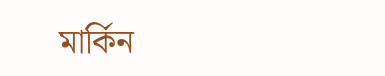মার্কিন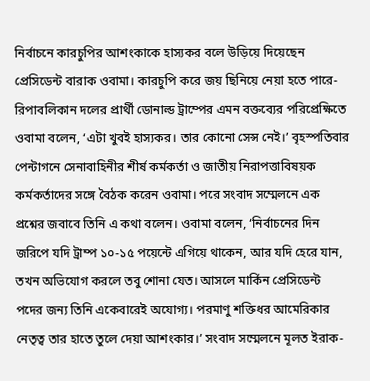নির্বাচনে কারচুপির আশংকাকে হাস্যকর বলে উড়িয়ে দিয়েছেন প্রেসিডেন্ট বারাক ওবামা। কারচুপি করে জয় ছিনিয়ে নেয়া হতে পারে- রিপাবলিকান দলের প্রার্থী ডোনাল্ড ট্রাম্পের এমন বক্তব্যের পরিপ্রেক্ষিতে ওবামা বলেন, ‘এটা খুবই হাস্যকর। তার কোনো সেন্স নেই।’ বৃহস্পতিবার পেন্টাগনে সেনাবাহিনীর শীর্ষ কর্মকর্তা ও জাতীয় নিরাপত্তাবিষয়ক কর্মকর্তাদের সঙ্গে বৈঠক করেন ওবামা। পরে সংবাদ সম্মেলনে এক প্রশ্নের জবাবে তিনি এ কথা বলেন। ওবামা বলেন, ‘নির্বাচনের দিন জরিপে যদি ট্রাম্প ১০-১৫ পয়েন্টে এগিয়ে থাকেন, আর যদি হেরে যান, তখন অভিযোগ করলে তবু শোনা যেত। আসলে মার্কিন প্রেসিডেন্ট পদের জন্য তিনি একেবারেই অযোগ্য। পরমাণু শক্তিধর আমেরিকার নেতৃত্ব তার হাতে তুলে দেয়া আশংকার।’ সংবাদ সম্মেলনে মূলত ইরাক-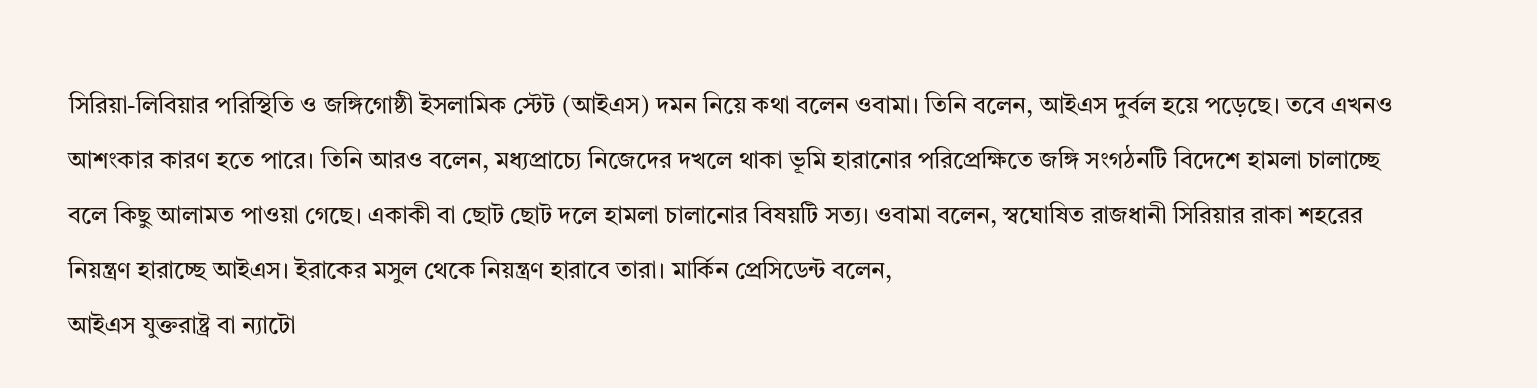সিরিয়া-লিবিয়ার পরিস্থিতি ও জঙ্গিগোষ্ঠী ইসলামিক স্টেট (আইএস) দমন নিয়ে কথা বলেন ওবামা। তিনি বলেন, আইএস দুর্বল হয়ে পড়েছে। তবে এখনও আশংকার কারণ হতে পারে। তিনি আরও বলেন, মধ্যপ্রাচ্যে নিজেদের দখলে থাকা ভূমি হারানোর পরিপ্রেক্ষিতে জঙ্গি সংগঠনটি বিদেশে হামলা চালাচ্ছে বলে কিছু আলামত পাওয়া গেছে। একাকী বা ছোট ছোট দলে হামলা চালানোর বিষয়টি সত্য। ওবামা বলেন, স্বঘোষিত রাজধানী সিরিয়ার রাকা শহরের নিয়ন্ত্রণ হারাচ্ছে আইএস। ইরাকের মসুল থেকে নিয়ন্ত্রণ হারাবে তারা। মার্কিন প্রেসিডেন্ট বলেন,
আইএস যুক্তরাষ্ট্র বা ন্যাটো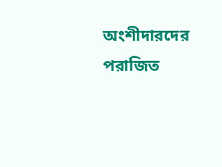অংশীদারদের পরাজিত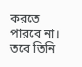করতে পারবে না। তবে তিনি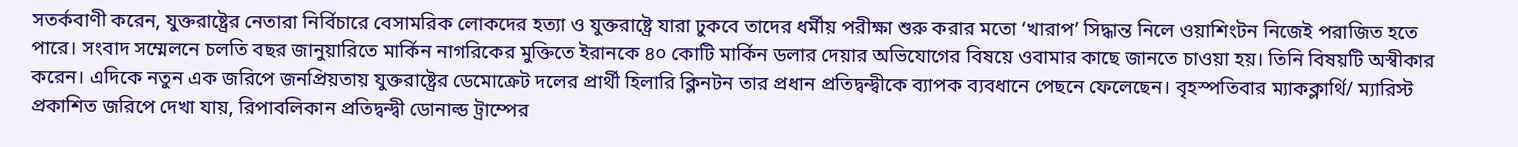সতর্কবাণী করেন, যুক্তরাষ্ট্রের নেতারা নির্বিচারে বেসামরিক লোকদের হত্যা ও যুক্তরাষ্ট্রে যারা ঢুকবে তাদের ধর্মীয় পরীক্ষা শুরু করার মতো ‘খারাপ’ সিদ্ধান্ত নিলে ওয়াশিংটন নিজেই পরাজিত হতে পারে। সংবাদ সম্মেলনে চলতি বছর জানুয়ারিতে মার্কিন নাগরিকের মুক্তিতে ইরানকে ৪০ কোটি মার্কিন ডলার দেয়ার অভিযোগের বিষয়ে ওবামার কাছে জানতে চাওয়া হয়। তিনি বিষয়টি অস্বীকার করেন। এদিকে নতুন এক জরিপে জনপ্রিয়তায় যুক্তরাষ্ট্রের ডেমোক্রেট দলের প্রার্থী হিলারি ক্লিনটন তার প্রধান প্রতিদ্বন্দ্বীকে ব্যাপক ব্যবধানে পেছনে ফেলেছেন। বৃহস্পতিবার ম্যাকক্লার্থি/ ম্যারিস্ট প্রকাশিত জরিপে দেখা যায়, রিপাবলিকান প্রতিদ্বন্দ্বী ডোনাল্ড ট্রাম্পের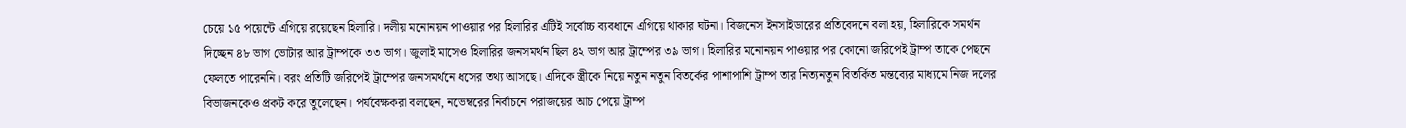চেয়ে ১৫ পয়েন্টে এগিয়ে রয়েছেন হিলারি। দলীয় মনোনয়ন পাওয়ার পর হিলারির এটিই সর্বোচ্চ ব্যবধানে এগিয়ে থাকার ঘটনা। বিজনেস ইনসাইডারের প্রতিবেদনে বলা হয়, হিলারিকে সমর্থন দিচ্ছেন ৪৮ ভাগ ভোটার আর ট্রাম্পকে ৩৩ ভাগ। জুলাই মাসেও হিলারির জনসমর্থন ছিল ৪২ ভাগ আর ট্রাম্পের ৩৯ ভাগ। হিলারির মনোনয়ন পাওয়ার পর কোনো জরিপেই ট্রাম্প তাকে পেছনে ফেলতে পারেননি। বরং প্রতিটি জরিপেই ট্রাম্পের জনসমর্থনে ধসের তথ্য আসছে। এদিকে স্ত্রীকে নিয়ে নতুন নতুন বিতর্কের পাশাপাশি ট্রাম্প তার নিত্যনতুন বিতর্কিত মন্তব্যের মাধ্যমে নিজ দলের বিভাজনকেও প্রকট করে তুলেছেন। পর্যবেক্ষকরা বলছেন, নভেম্বরের নির্বাচনে পরাজয়ের আচ পেয়ে ট্রাম্প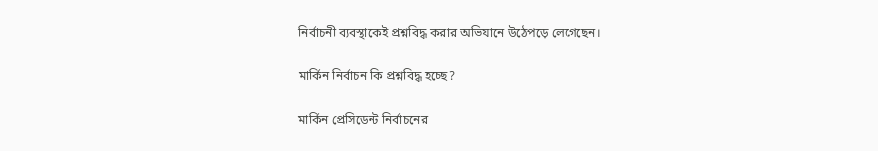নির্বাচনী ব্যবস্থাকেই প্রশ্নবিদ্ধ করার অভিযানে উঠেপড়ে লেগেছেন।

মার্কিন নির্বাচন কি প্রশ্নবিদ্ধ হচ্ছে?

মার্কিন প্রেসিডেন্ট নির্বাচনের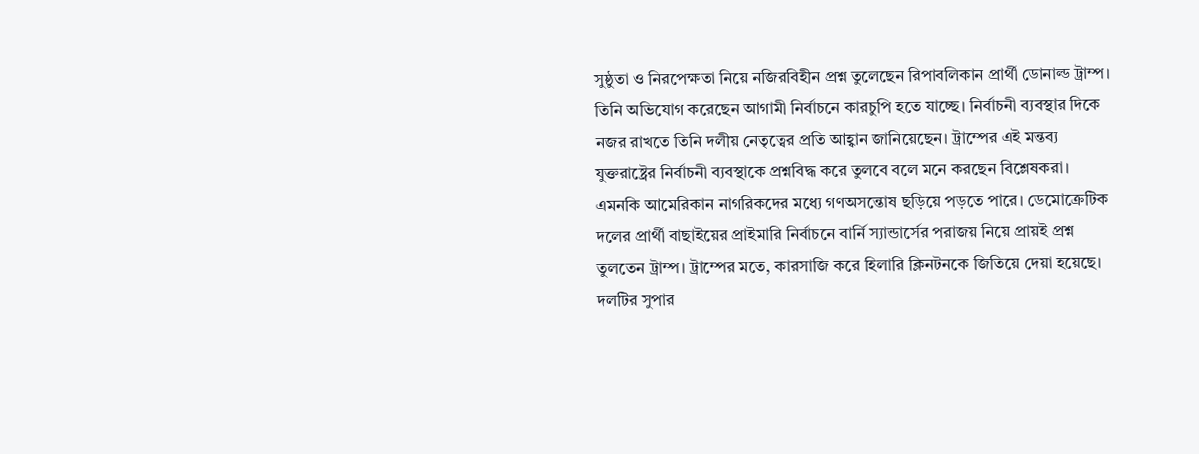সুষ্ঠুতা ও নিরপেক্ষতা নিয়ে নজিরবিহীন প্রশ্ন তুলেছেন রিপাবলিকান প্রার্থী ডোনাল্ড ট্রাম্প। তিনি অভিযোগ করেছেন আগামী নির্বাচনে কারচুপি হতে যাচ্ছে। নির্বাচনী ব্যবস্থার দিকে নজর রাখতে তিনি দলীয় নেতৃত্বের প্রতি আহ্বান জানিয়েছেন। ট্রাম্পের এই মন্তব্য যুক্তরাষ্ট্রের নির্বাচনী ব্যবস্থাকে প্রশ্নবিদ্ধ করে তুলবে বলে মনে করছেন বিশ্লেষকরা। এমনকি আমেরিকান নাগরিকদের মধ্যে গণঅসন্তোষ ছড়িয়ে পড়তে পারে। ডেমোক্রেটিক দলের প্রার্থী বাছাইয়ের প্রাইমারি নির্বাচনে বার্নি স্যান্ডার্সের পরাজয় নিয়ে প্রায়ই প্রশ্ন তুলতেন ট্রাম্প। ট্রাম্পের মতে, কারসাজি করে হিলারি ক্লিনটনকে জিতিয়ে দেয়া হয়েছে। দলটির সুপার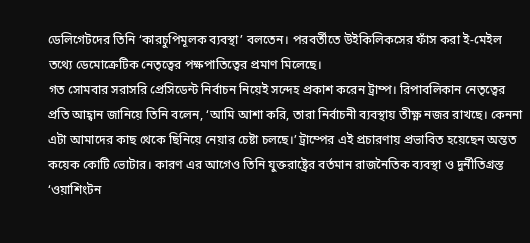ডেলিগেটদের তিনি ‘কারচুপিমূলক ব্যবস্থা’ বলতেন। পরবর্তীতে উইকিলিকসের ফাঁস করা ই-মেইল তথ্যে ডেমোক্রেটিক নেতৃত্বের পক্ষপাতিত্বের প্রমাণ মিলেছে।
গত সোমবার সরাসরি প্রেসিডেন্ট নির্বাচন নিয়েই সন্দেহ প্রকাশ করেন ট্রাম্প। রিপাবলিকান নেতৃত্বের প্রতি আহ্বান জানিয়ে তিনি বলেন, ‘আমি আশা করি, তারা নির্বাচনী ব্যবস্থায় তীক্ষ্ণ নজর রাখছে। কেননা এটা আমাদের কাছ থেকে ছিনিয়ে নেয়ার চেষ্টা চলছে।’ ট্রাম্পের এই প্রচারণায় প্রভাবিত হয়েছেন অন্তত কয়েক কোটি ভোটার। কারণ এর আগেও তিনি যুক্তরাষ্ট্রের বর্তমান রাজনৈতিক ব্যবস্থা ও দুর্নীতিগ্রস্ত ‘ওয়াশিংটন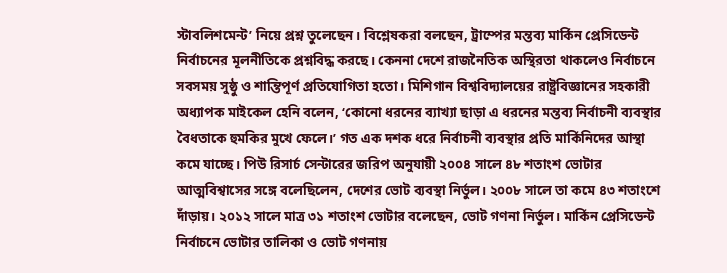স্টাবলিশমেন্ট’ নিয়ে প্রশ্ন তুলেছেন। বিশ্লেষকরা বলছেন, ট্রাম্পের মন্তব্য মার্কিন প্রেসিডেন্ট নির্বাচনের মূলনীতিকে প্রশ্নবিদ্ধ করছে। কেননা দেশে রাজনৈতিক অস্থিরতা থাকলেও নির্বাচনে সবসময় সুষ্ঠু ও শান্তিপূর্ণ প্রতিযোগিতা হতো। মিশিগান বিশ্ববিদ্যালয়ের রাষ্ট্রবিজ্ঞানের সহকারী অধ্যাপক মাইকেল হেনি বলেন, ‘কোনো ধরনের ব্যাখ্যা ছাড়া এ ধরনের মন্তব্য নির্বাচনী ব্যবস্থার বৈধতাকে হুমকির মুখে ফেলে।’ গত এক দশক ধরে নির্বাচনী ব্যবস্থার প্রতি মার্কিনিদের আস্থা কমে যাচ্ছে। পিউ রিসার্চ সেন্টারের জরিপ অনুযায়ী ২০০৪ সালে ৪৮ শতাংশ ভোটার আত্মবিশ্বাসের সঙ্গে বলেছিলেন, দেশের ভোট ব্যবস্থা নির্ভুল। ২০০৮ সালে তা কমে ৪৩ শতাংশে দাঁড়ায়। ২০১২ সালে মাত্র ৩১ শতাংশ ভোটার বলেছেন, ভোট গণনা নির্ভুল। মার্কিন প্রেসিডেন্ট নির্বাচনে ভোটার তালিকা ও ভোট গণনায়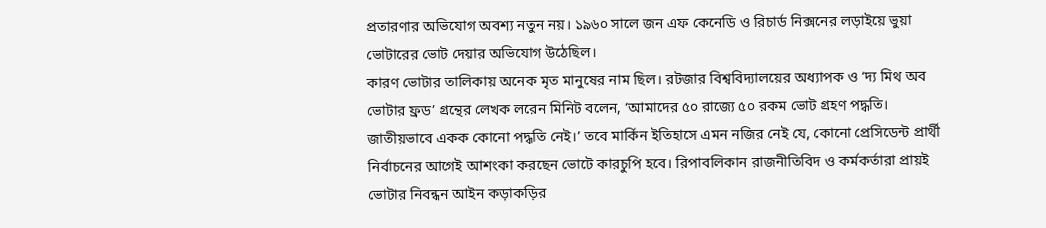প্রতারণার অভিযোগ অবশ্য নতুন নয়। ১৯৬০ সালে জন এফ কেনেডি ও রিচার্ড নিক্সনের লড়াইয়ে ভুয়া ভোটারের ভোট দেয়ার অভিযোগ উঠেছিল।
কারণ ভোটার তালিকায় অনেক মৃত মানুষের নাম ছিল। রটজার বিশ্ববিদ্যালয়ের অধ্যাপক ও ‘দ্য মিথ অব ভোটার ফ্রড’ গ্রন্থের লেখক লরেন মিনিট বলেন, ‘আমাদের ৫০ রাজ্যে ৫০ রকম ভোট গ্রহণ পদ্ধতি। জাতীয়ভাবে একক কোনো পদ্ধতি নেই।’ তবে মার্কিন ইতিহাসে এমন নজির নেই যে, কোনো প্রেসিডেন্ট প্রার্থী নির্বাচনের আগেই আশংকা করছেন ভোটে কারচুপি হবে। রিপাবলিকান রাজনীতিবিদ ও কর্মকর্তারা প্রায়ই ভোটার নিবন্ধন আইন কড়াকড়ির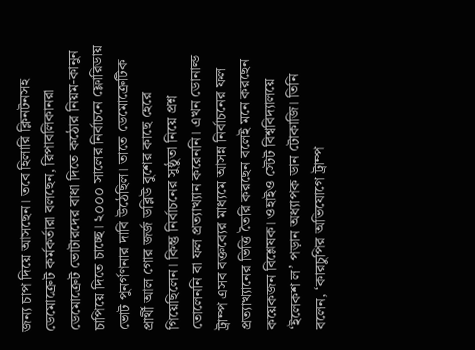জন্য চাপ দিয়ে আসছেন। তবে হিলারি ক্লিনটনসহ ডেমোক্রেট কর্মকর্তারা বলছেন, রিপাবলিকানরা ডেমোক্রেট ভোটারদের বাধা দিতে কঠোর নিয়ম-কানুন চাপিয়ে দিতে চাচ্ছে। ২০০০ সালের নির্বাচনে ফ্লোরিডায় ভোট পুনর্গণনার দাবি উঠেছিল। তাতে ডেমোক্রেটিক প্রার্থী আল গোর জর্জ ডব্লিউ বুশের কাছে হেরে গিয়েছিলেন। কিন্তু নির্বাচনের সুষ্ঠুতা নিয়ে প্রশ্ন তোলেননি বা ফল প্রত্যাখ্যান করেননি। এখন ডোনাল্ড ট্রাম্প এসব বক্তব্যের মাধ্যমে আসন্ন নির্বাচনের ফল প্রত্যাখ্যানের ভিত্তি তৈরি করছেন বলেই মনে করছেন কয়েকজন বিশ্লেষক। ওহাইও স্টেট বিশ্ববিদ্যালয়ে ‘ইলেকশ ল’ পড়ান অধ্যাপক ডান টোকাজি। তিনি বলেন, ‘কারচুপির অভিযোগে ট্রাম্প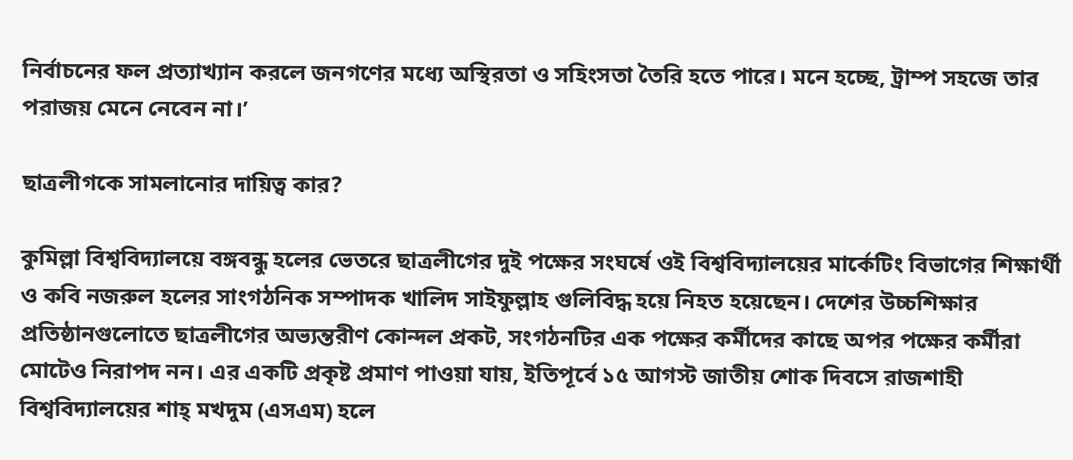নির্বাচনের ফল প্রত্যাখ্যান করলে জনগণের মধ্যে অস্থিরতা ও সহিংসতা তৈরি হতে পারে। মনে হচ্ছে, ট্রাম্প সহজে তার পরাজয় মেনে নেবেন না।’

ছাত্রলীগকে সামলানোর দায়িত্ব কার?

কুমিল্লা বিশ্ববিদ্যালয়ে বঙ্গবন্ধু হলের ভেতরে ছাত্রলীগের দুই পক্ষের সংঘর্ষে ওই বিশ্ববিদ্যালয়ের মার্কেটিং বিভাগের শিক্ষার্থী ও কবি নজরুল হলের সাংগঠনিক সম্পাদক খালিদ সাইফুল্লাহ গুলিবিদ্ধ হয়ে নিহত হয়েছেন। দেশের উচ্চশিক্ষার প্রতিষ্ঠানগুলোতে ছাত্রলীগের অভ্যন্তরীণ কোন্দল প্রকট, সংগঠনটির এক পক্ষের কর্মীদের কাছে অপর পক্ষের কর্মীরা মোটেও নিরাপদ নন। এর একটি প্রকৃষ্ট প্রমাণ পাওয়া যায়, ইতিপূর্বে ১৫ আগস্ট জাতীয় শোক দিবসে রাজশাহী বিশ্ববিদ্যালয়ের শাহ্ মখদুম (এসএম) হলে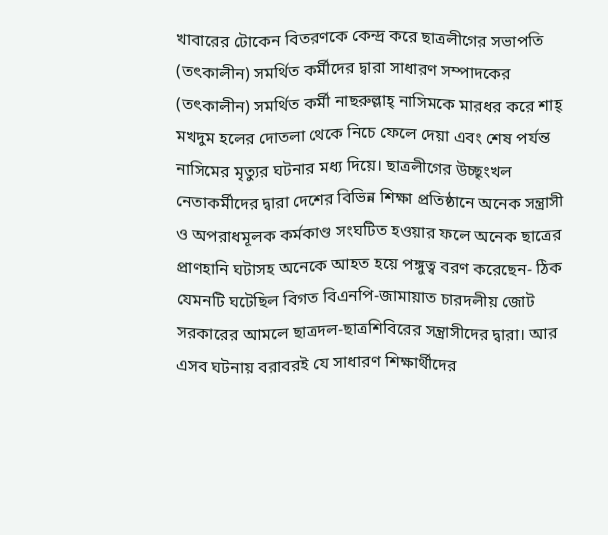খাবারের টোকেন বিতরণকে কেন্দ্র করে ছাত্রলীগের সভাপতি (তৎকালীন) সমর্থিত কর্মীদের দ্বারা সাধারণ সম্পাদকের (তৎকালীন) সমর্থিত কর্মী নাছরুল্লাহ্ নাসিমকে মারধর করে শাহ্ মখদুম হলের দোতলা থেকে নিচে ফেলে দেয়া এবং শেষ পর্যন্ত নাসিমের মৃত্যুর ঘটনার মধ্য দিয়ে। ছাত্রলীগের উচ্ছৃংখল নেতাকর্মীদের দ্বারা দেশের বিভিন্ন শিক্ষা প্রতিষ্ঠানে অনেক সন্ত্রাসী ও অপরাধমূলক কর্মকাণ্ড সংঘটিত হওয়ার ফলে অনেক ছাত্রের প্রাণহানি ঘটাসহ অনেকে আহত হয়ে পঙ্গুত্ব বরণ করেছেন- ঠিক যেমনটি ঘটেছিল বিগত বিএনপি-জামায়াত চারদলীয় জোট সরকারের আমলে ছাত্রদল-ছাত্রশিবিরের সন্ত্রাসীদের দ্বারা। আর এসব ঘটনায় বরাবরই যে সাধারণ শিক্ষার্থীদের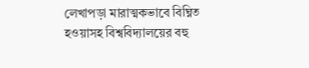লেখাপড়া মারাত্মকভাবে বিঘ্নিত হওয়াসহ বিশ্ববিদ্যালয়ের বহু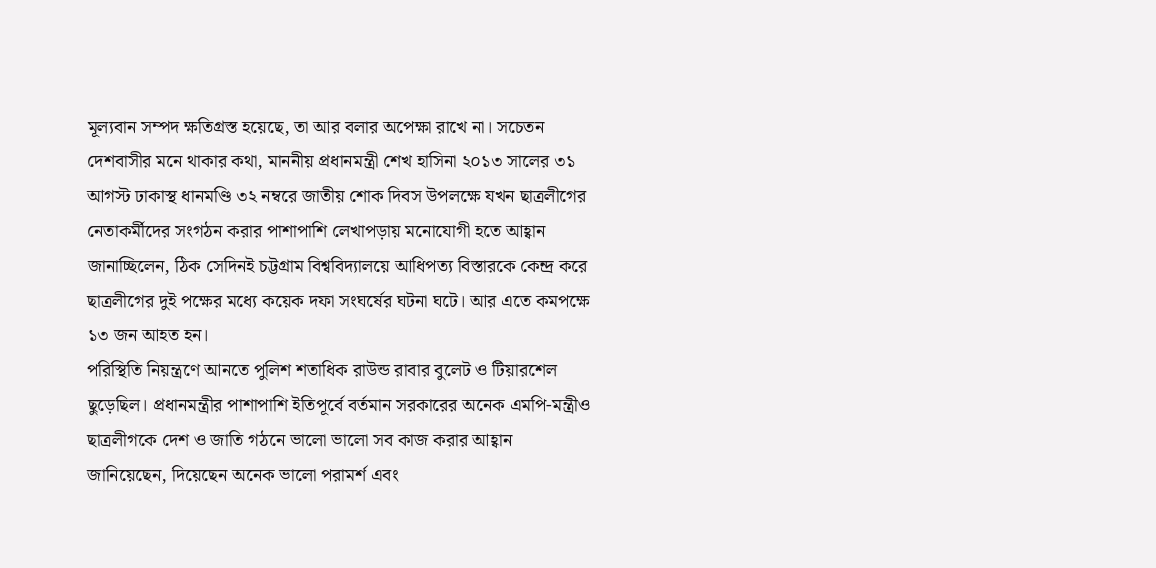মূল্যবান সম্পদ ক্ষতিগ্রস্ত হয়েছে, তা আর বলার অপেক্ষা রাখে না। সচেতন দেশবাসীর মনে থাকার কথা, মাননীয় প্রধানমন্ত্রী শেখ হাসিনা ২০১৩ সালের ৩১ আগস্ট ঢাকাস্থ ধানমণ্ডি ৩২ নম্বরে জাতীয় শোক দিবস উপলক্ষে যখন ছাত্রলীগের নেতাকর্মীদের সংগঠন করার পাশাপাশি লেখাপড়ায় মনোযোগী হতে আহ্বান জানাচ্ছিলেন, ঠিক সেদিনই চট্টগ্রাম বিশ্ববিদ্যালয়ে আধিপত্য বিস্তারকে কেন্দ্র করে ছাত্রলীগের দুই পক্ষের মধ্যে কয়েক দফা সংঘর্ষের ঘটনা ঘটে। আর এতে কমপক্ষে ১৩ জন আহত হন।
পরিস্থিতি নিয়ন্ত্রণে আনতে পুলিশ শতাধিক রাউন্ড রাবার বুলেট ও টিয়ারশেল ছুড়েছিল। প্রধানমন্ত্রীর পাশাপাশি ইতিপূর্বে বর্তমান সরকারের অনেক এমপি-মন্ত্রীও ছাত্রলীগকে দেশ ও জাতি গঠনে ভালো ভালো সব কাজ করার আহ্বান জানিয়েছেন, দিয়েছেন অনেক ভালো পরামর্শ এবং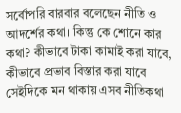সর্বোপরি বারবার বলেছেন নীতি ও আদর্শের কথা। কিন্তু কে শোনে কার কথা? কীভাবে টাকা কামাই করা যাবে, কীভাবে প্রভাব বিস্তার করা যাবে সেইদিকে মন থাকায় এসব নীতিকথা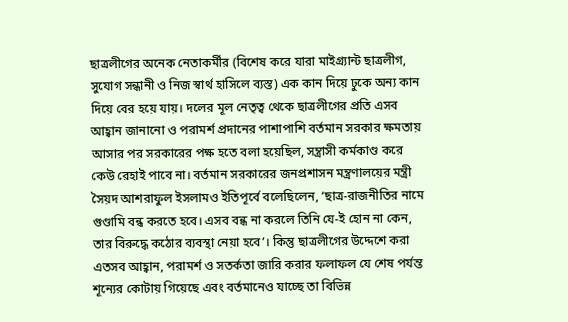ছাত্রলীগের অনেক নেতাকর্মীর (বিশেষ করে যারা মাইগ্র্যান্ট ছাত্রলীগ, সুযোগ সন্ধানী ও নিজ স্বার্থ হাসিলে ব্যস্ত) এক কান দিয়ে ঢুকে অন্য কান দিয়ে বের হয়ে যায়। দলের মূল নেতৃত্ব থেকে ছাত্রলীগের প্রতি এসব আহ্বান জানানো ও পরামর্শ প্রদানের পাশাপাশি বর্তমান সরকার ক্ষমতায় আসার পর সরকারের পক্ষ হতে বলা হয়েছিল, সন্ত্রাসী কর্মকাণ্ড করে কেউ রেহাই পাবে না। বর্তমান সরকারের জনপ্রশাসন মন্ত্রণালয়ের মন্ত্রী সৈয়দ আশরাফুল ইসলামও ইতিপূর্বে বলেছিলেন, ‘ছাত্র-রাজনীতির নামে গুণ্ডামি বন্ধ করতে হবে। এসব বন্ধ না করলে তিনি যে-ই হোন না কেন, তার বিরুদ্ধে কঠোর ব্যবস্থা নেয়া হবে’। কিন্তু ছাত্রলীগের উদ্দেশে করা এতসব আহ্বান, পরামর্শ ও সতর্কতা জারি করার ফলাফল যে শেষ পর্যন্ত শূন্যের কোটায় গিয়েছে এবং বর্তমানেও যাচ্ছে তা বিভিন্ন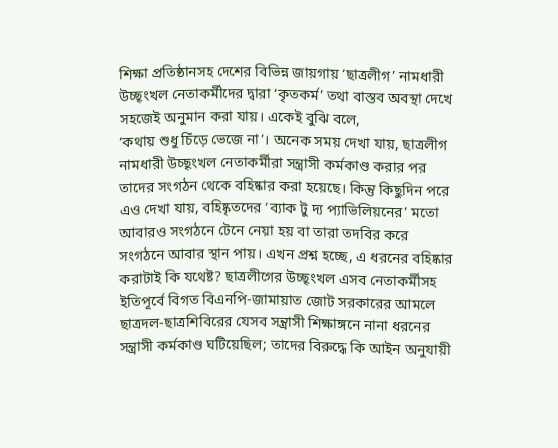শিক্ষা প্রতিষ্ঠানসহ দেশের বিভিন্ন জায়গায় ‘ছাত্রলীগ’ নামধারী উচ্ছৃংখল নেতাকর্মীদের দ্বারা ‘কৃতকর্ম’ তথা বাস্তব অবস্থা দেখে সহজেই অনুমান করা যায়। একেই বুঝি বলে,
‘কথায় শুধু চিঁড়ে ভেজে না’। অনেক সময় দেখা যায়, ছাত্রলীগ নামধারী উচ্ছৃংখল নেতাকর্মীরা সন্ত্রাসী কর্মকাণ্ড করার পর তাদের সংগঠন থেকে বহিষ্কার করা হয়েছে। কিন্তু কিছুদিন পরে এও দেখা যায়, বহিষ্কৃতদের ‘ব্যাক টু দ্য প্যাভিলিয়নের’ মতো আবারও সংগঠনে টেনে নেয়া হয় বা তারা তদবির করে সংগঠনে আবার স্থান পায়। এখন প্রশ্ন হচ্ছে, এ ধরনের বহিষ্কার করাটাই কি যথেষ্ট? ছাত্রলীগের উচ্ছৃংখল এসব নেতাকর্মীসহ ইতিপূর্বে বিগত বিএনপি-জামায়াত জোট সরকারের আমলে ছাত্রদল-ছাত্রশিবিরের যেসব সন্ত্রাসী শিক্ষাঙ্গনে নানা ধরনের সন্ত্রাসী কর্মকাণ্ড ঘটিয়েছিল; তাদের বিরুদ্ধে কি আইন অনুযায়ী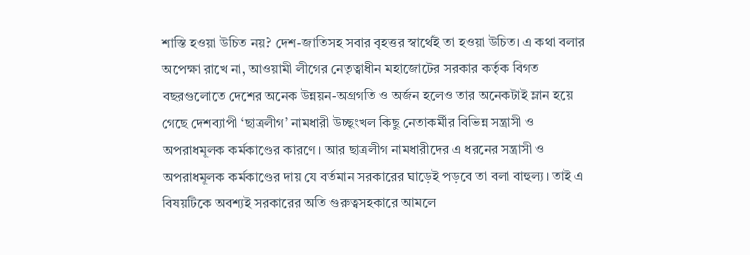শাস্তি হওয়া উচিত নয়? দেশ-জাতিসহ সবার বৃহত্তর স্বার্থেই তা হওয়া উচিত। এ কথা বলার অপেক্ষা রাখে না, আওয়ামী লীগের নেতৃত্বাধীন মহাজোটের সরকার কর্তৃক বিগত বছরগুলোতে দেশের অনেক উন্নয়ন-অগ্রগতি ও অর্জন হলেও তার অনেকটাই ম্লান হয়ে গেছে দেশব্যাপী ‘ছাত্রলীগ’ নামধারী উচ্ছৃংখল কিছু নেতাকর্মীর বিভিন্ন সন্ত্রাসী ও অপরাধমূলক কর্মকাণ্ডের কারণে। আর ছাত্রলীগ নামধারীদের এ ধরনের সন্ত্রাসী ও অপরাধমূলক কর্মকাণ্ডের দায় যে বর্তমান সরকারের ঘাড়েই পড়বে তা বলা বাহুল্য। তাই এ বিষয়টিকে অবশ্যই সরকারের অতি গুরুত্বসহকারে আমলে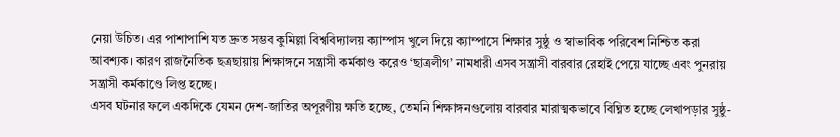নেয়া উচিত। এর পাশাপাশি যত দ্রুত সম্ভব কুমিল্লা বিশ্ববিদ্যালয় ক্যাম্পাস খুলে দিয়ে ক্যাম্পাসে শিক্ষার সুষ্ঠু ও স্বাভাবিক পরিবেশ নিশ্চিত করা আবশ্যক। কারণ রাজনৈতিক ছত্রছায়ায় শিক্ষাঙ্গনে সন্ত্রাসী কর্মকাণ্ড করেও ‘ছাত্রলীগ’ নামধারী এসব সন্ত্রাসী বারবার রেহাই পেয়ে যাচ্ছে এবং পুনরায় সন্ত্রাসী কর্মকাণ্ডে লিপ্ত হচ্ছে।
এসব ঘটনার ফলে একদিকে যেমন দেশ-জাতির অপূরণীয় ক্ষতি হচ্ছে, তেমনি শিক্ষাঙ্গনগুলোয় বারবার মারাত্মকভাবে বিঘ্নিত হচ্ছে লেখাপড়ার সুষ্ঠু-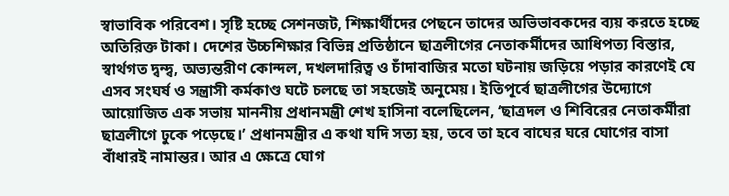স্বাভাবিক পরিবেশ। সৃষ্টি হচ্ছে সেশনজট, শিক্ষার্থীদের পেছনে তাদের অভিভাবকদের ব্যয় করতে হচ্ছে অতিরিক্ত টাকা। দেশের উচ্চশিক্ষার বিভিন্ন প্রতিষ্ঠানে ছাত্রলীগের নেতাকর্মীদের আধিপত্য বিস্তার, স্বার্থগত দ্বন্দ্ব, অভ্যন্তরীণ কোন্দল, দখলদারিত্ব ও চাঁদাবাজির মতো ঘটনায় জড়িয়ে পড়ার কারণেই যে এসব সংঘর্ষ ও সন্ত্রাসী কর্মকাণ্ড ঘটে চলছে তা সহজেই অনুমেয়। ইতিপূর্বে ছাত্রলীগের উদ্যোগে আয়োজিত এক সভায় মাননীয় প্রধানমন্ত্রী শেখ হাসিনা বলেছিলেন, ‘ছাত্রদল ও শিবিরের নেতাকর্মীরা ছাত্রলীগে ঢুকে পড়েছে।’ প্রধানমন্ত্রীর এ কথা যদি সত্য হয়, তবে তা হবে বাঘের ঘরে ঘোগের বাসা বাঁধারই নামান্তর। আর এ ক্ষেত্রে ঘোগ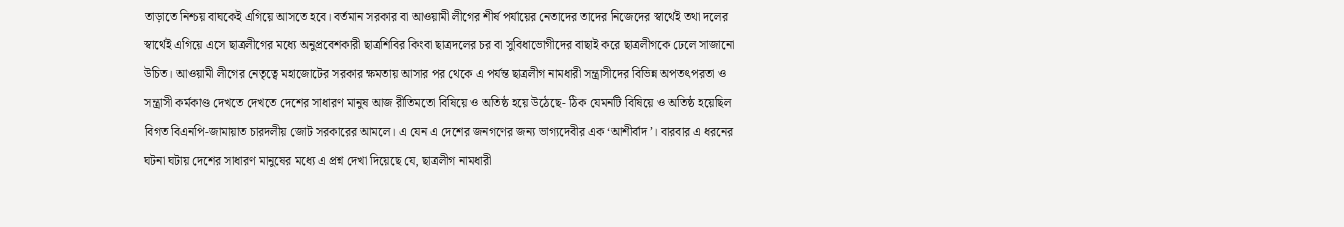তাড়াতে নিশ্চয় বাঘকেই এগিয়ে আসতে হবে। বর্তমান সরকার বা আওয়ামী লীগের শীর্ষ পর্যায়ের নেতাদের তাদের নিজেদের স্বার্থেই তথা দলের স্বার্থেই এগিয়ে এসে ছাত্রলীগের মধ্যে অনুপ্রবেশকারী ছাত্রশিবির কিংবা ছাত্রদলের চর বা সুবিধাভোগীদের বাছাই করে ছাত্রলীগকে ঢেলে সাজানো উচিত। আওয়ামী লীগের নেতৃত্বে মহাজোটের সরকার ক্ষমতায় আসার পর থেকে এ পর্যন্ত ছাত্রলীগ নামধারী সন্ত্রাসীদের বিভিন্ন অপতৎপরতা ও সন্ত্রাসী কর্মকাণ্ড দেখতে দেখতে দেশের সাধারণ মানুষ আজ রীতিমতো বিষিয়ে ও অতিষ্ঠ হয়ে উঠেছে- ঠিক যেমনটি বিষিয়ে ও অতিষ্ঠ হয়েছিল বিগত বিএনপি-জামায়াত চারদলীয় জোট সরকারের আমলে। এ যেন এ দেশের জনগণের জন্য ভাগ্যদেবীর এক ‘আশীর্বাদ’। বারবার এ ধরনের ঘটনা ঘটায় দেশের সাধারণ মানুষের মধ্যে এ প্রশ্ন দেখা দিয়েছে যে, ছাত্রলীগ নামধারী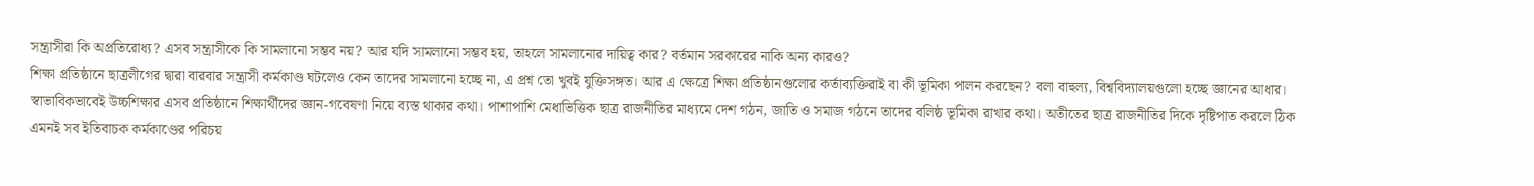সন্ত্রাসীরা কি অপ্রতিরোধ্য? এসব সন্ত্রাসীকে কি সামলানো সম্ভব নয়? আর যদি সামলানো সম্ভব হয়, তাহলে সামলানোর দায়িত্ব কার? বর্তমান সরকারের নাকি অন্য কারও?
শিক্ষা প্রতিষ্ঠানে ছাত্রলীগের দ্বারা বারবার সন্ত্রাসী কর্মকাণ্ড ঘটলেও কেন তাদের সামলানো হচ্ছে না, এ প্রশ্ন তো খুবই যুক্তিসঙ্গত। আর এ ক্ষেত্রে শিক্ষা প্রতিষ্ঠানগুলোর কর্তাব্যক্তিরাই বা কী ভূমিকা পালন করছেন? বলা বাহুল্য, বিশ্ববিদ্যালয়গুলো হচ্ছে জ্ঞানের আধার। স্বাভাবিকভাবেই উচ্চশিক্ষার এসব প্রতিষ্ঠানে শিক্ষার্থীদের জ্ঞান-গবেষণা নিয়ে ব্যস্ত থাকার কথা। পাশাপাশি মেধাভিত্তিক ছাত্র রাজনীতির মাধ্যমে দেশ গঠন, জাতি ও সমাজ গঠনে তাদের বলিষ্ঠ ভূমিকা রাখার কথা। অতীতের ছাত্র রাজনীতির দিকে দৃষ্টিপাত করলে ঠিক এমনই সব ইতিবাচক কর্মকাণ্ডের পরিচয়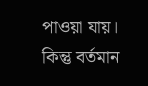পাওয়া যায়। কিন্তু বর্তমান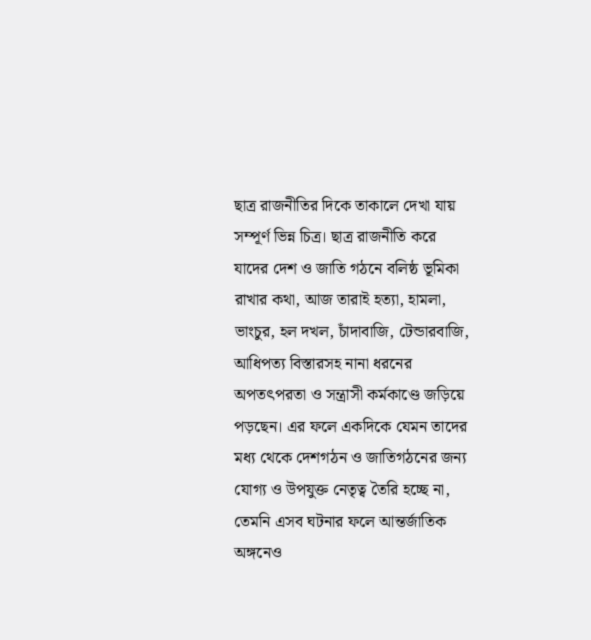ছাত্র রাজনীতির দিকে তাকালে দেখা যায় সম্পূর্ণ ভিন্ন চিত্র। ছাত্র রাজনীতি করে যাদের দেশ ও জাতি গঠনে বলিষ্ঠ ভূমিকা রাখার কথা, আজ তারাই হত্যা, হামলা, ভাংচুর, হল দখল, চাঁদাবাজি, টেন্ডারবাজি, আধিপত্য বিস্তারসহ নানা ধরনের অপতৎপরতা ও সন্ত্রাসী কর্মকাণ্ডে জড়িয়ে পড়ছেন। এর ফলে একদিকে যেমন তাদের মধ্য থেকে দেশগঠন ও জাতিগঠনের জন্য যোগ্য ও উপযুক্ত নেতৃত্ব তৈরি হচ্ছে না, তেমনি এসব ঘটনার ফলে আন্তর্জাতিক অঙ্গনেও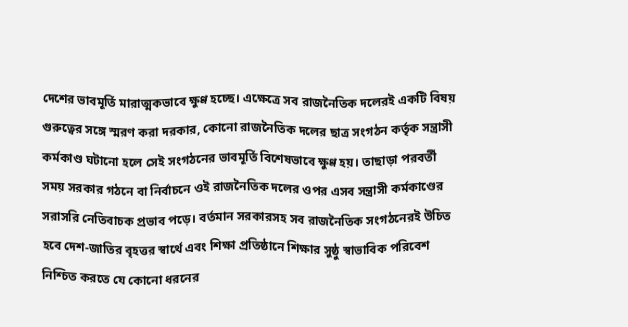দেশের ভাবমূর্তি মারাত্মকভাবে ক্ষুণ্ণ হচ্ছে। এক্ষেত্রে সব রাজনৈতিক দলেরই একটি বিষয় গুরুত্বের সঙ্গে স্মরণ করা দরকার, কোনো রাজনৈতিক দলের ছাত্র সংগঠন কর্তৃক সন্ত্রাসী কর্মকাণ্ড ঘটানো হলে সেই সংগঠনের ভাবমূর্তি বিশেষভাবে ক্ষুণ্ণ হয়। তাছাড়া পরবর্তী সময় সরকার গঠনে বা নির্বাচনে ওই রাজনৈতিক দলের ওপর এসব সন্ত্রাসী কর্মকাণ্ডের সরাসরি নেতিবাচক প্রভাব পড়ে। বর্তমান সরকারসহ সব রাজনৈতিক সংগঠনেরই উচিত হবে দেশ-জাতির বৃহত্তর স্বার্থে এবং শিক্ষা প্রতিষ্ঠানে শিক্ষার সুষ্ঠু স্বাভাবিক পরিবেশ নিশ্চিত করতে যে কোনো ধরনের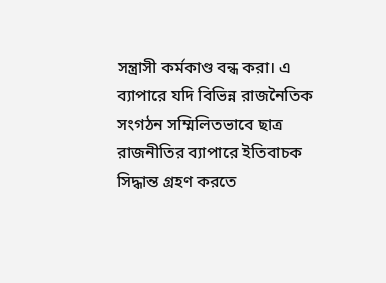সন্ত্রাসী কর্মকাণ্ড বন্ধ করা। এ ব্যাপারে যদি বিভিন্ন রাজনৈতিক সংগঠন সম্মিলিতভাবে ছাত্র রাজনীতির ব্যাপারে ইতিবাচক সিদ্ধান্ত গ্রহণ করতে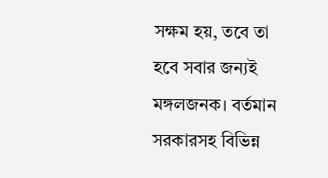সক্ষম হয়, তবে তা হবে সবার জন্যই মঙ্গলজনক। বর্তমান সরকারসহ বিভিন্ন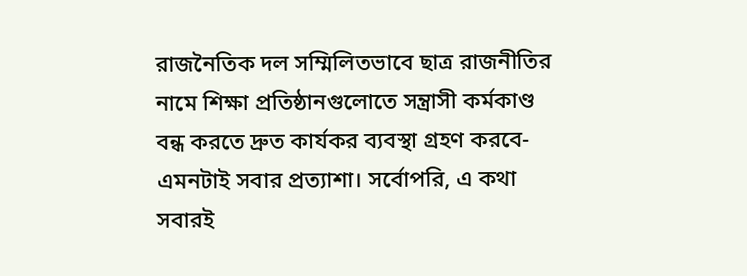রাজনৈতিক দল সম্মিলিতভাবে ছাত্র রাজনীতির নামে শিক্ষা প্রতিষ্ঠানগুলোতে সন্ত্রাসী কর্মকাণ্ড বন্ধ করতে দ্রুত কার্যকর ব্যবস্থা গ্রহণ করবে- এমনটাই সবার প্রত্যাশা। সর্বোপরি, এ কথা সবারই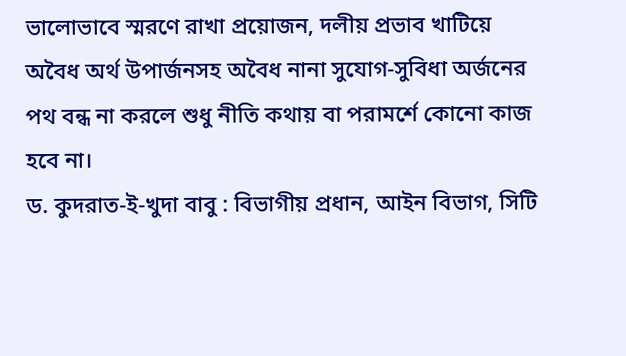ভালোভাবে স্মরণে রাখা প্রয়োজন, দলীয় প্রভাব খাটিয়ে অবৈধ অর্থ উপার্জনসহ অবৈধ নানা সুযোগ-সুবিধা অর্জনের পথ বন্ধ না করলে শুধু নীতি কথায় বা পরামর্শে কোনো কাজ হবে না।
ড. কুদরাত-ই-খুদা বাবু : বিভাগীয় প্রধান, আইন বিভাগ, সিটি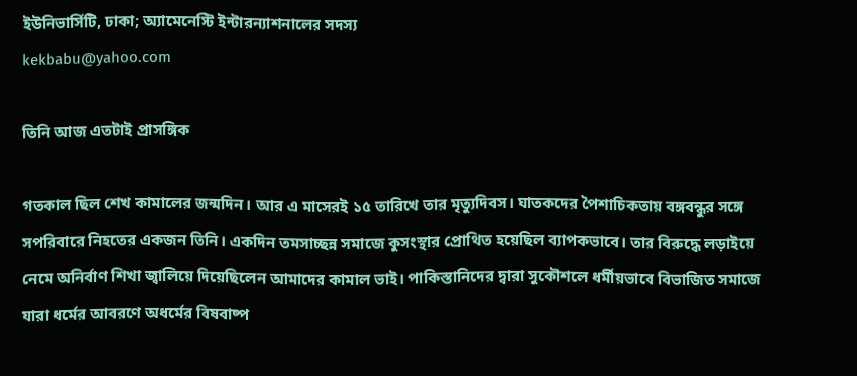ইউনিভার্সিটি, ঢাকা; অ্যামেনেস্টি ইন্টারন্যাশনালের সদস্য
kekbabu@yahoo.com

তিনি আজ এতটাই প্রাসঙ্গিক

গতকাল ছিল শেখ কামালের জন্মদিন। আর এ মাসেরই ১৫ তারিখে তার মৃত্যুদিবস। ঘাতকদের পৈশাচিকতায় বঙ্গবন্ধুর সঙ্গে সপরিবারে নিহতের একজন তিনি। একদিন তমসাচ্ছন্ন সমাজে কুসংস্থার প্রোথিত হয়েছিল ব্যাপকভাবে। তার বিরুদ্ধে লড়াইয়ে নেমে অনির্বাণ শিখা জ্বালিয়ে দিয়েছিলেন আমাদের কামাল ভাই। পাকিস্তানিদের দ্বারা সুকৌশলে ধর্মীয়ভাবে বিভাজিত সমাজে যারা ধর্মের আবরণে অধর্মের বিষবাষ্প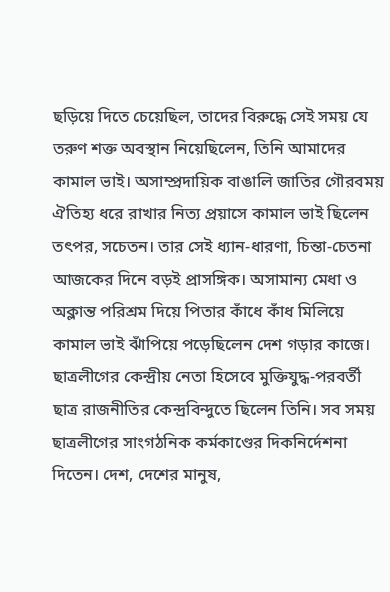ছড়িয়ে দিতে চেয়েছিল, তাদের বিরুদ্ধে সেই সময় যে তরুণ শক্ত অবস্থান নিয়েছিলেন, তিনি আমাদের কামাল ভাই। অসাম্প্রদায়িক বাঙালি জাতির গৌরবময় ঐতিহ্য ধরে রাখার নিত্য প্রয়াসে কামাল ভাই ছিলেন তৎপর, সচেতন। তার সেই ধ্যান-ধারণা, চিন্তা-চেতনা আজকের দিনে বড়ই প্রাসঙ্গিক। অসামান্য মেধা ও অক্লান্ত পরিশ্রম দিয়ে পিতার কাঁধে কাঁধ মিলিয়ে কামাল ভাই ঝাঁপিয়ে পড়েছিলেন দেশ গড়ার কাজে। ছাত্রলীগের কেন্দ্রীয় নেতা হিসেবে মুক্তিযুদ্ধ-পরবর্তী ছাত্র রাজনীতির কেন্দ্রবিন্দুতে ছিলেন তিনি। সব সময় ছাত্রলীগের সাংগঠনিক কর্মকাণ্ডের দিকনির্দেশনা দিতেন। দেশ, দেশের মানুষ,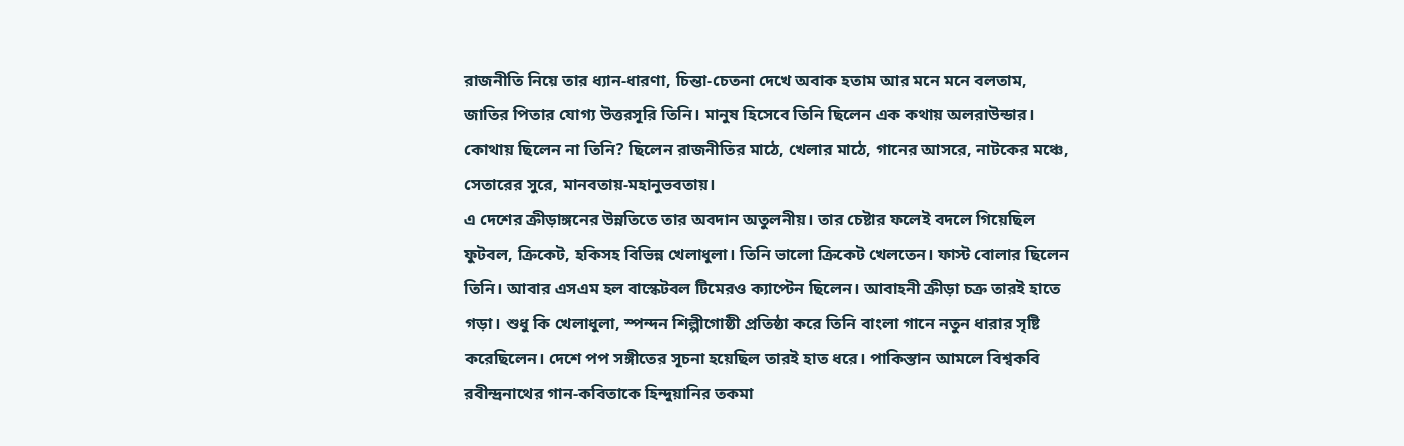রাজনীতি নিয়ে তার ধ্যান-ধারণা, চিন্তা-চেতনা দেখে অবাক হতাম আর মনে মনে বলতাম, জাতির পিতার যোগ্য উত্তরসূরি তিনি। মানুষ হিসেবে তিনি ছিলেন এক কথায় অলরাউন্ডার। কোথায় ছিলেন না তিনি? ছিলেন রাজনীতির মাঠে, খেলার মাঠে, গানের আসরে, নাটকের মঞ্চে, সেতারের সুরে, মানবতায়-মহানুভবতায়।
এ দেশের ক্রীড়াঙ্গনের উন্নতিতে তার অবদান অতুলনীয়। তার চেষ্টার ফলেই বদলে গিয়েছিল ফুটবল, ক্রিকেট, হকিসহ বিভিন্ন খেলাধুলা। তিনি ভালো ক্রিকেট খেলতেন। ফাস্ট বোলার ছিলেন তিনি। আবার এসএম হল বাস্কেটবল টিমেরও ক্যাপ্টেন ছিলেন। আবাহনী ক্রীড়া চক্র তারই হাতে গড়া। শুধু কি খেলাধুলা, স্পন্দন শিল্পীগোষ্ঠী প্রতিষ্ঠা করে তিনি বাংলা গানে নতুন ধারার সৃষ্টি করেছিলেন। দেশে পপ সঙ্গীতের সূচনা হয়েছিল তারই হাত ধরে। পাকিস্তান আমলে বিশ্বকবি রবীন্দ্রনাথের গান-কবিতাকে হিন্দুয়ানির তকমা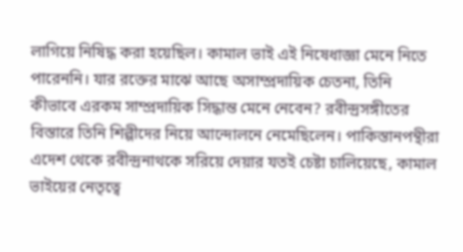লাগিয়ে নিষিদ্ধ করা হয়েছিল। কামাল ভাই এই নিষেধাজ্ঞা মেনে নিতে পারেননি। যার রক্তের মাঝে আছে অসাম্প্রদায়িক চেতনা, তিনি কীভাবে এরকম সাম্প্রদায়িক সিদ্ধান্ত মেনে নেবেন? রবীন্দ্রসঙ্গীতের বিস্তারে তিনি শিল্পীদের নিয়ে আন্দোলনে নেমেছিলেন। পাকিস্তানপন্থীরা এদেশ থেকে রবীন্দ্রনাথকে সরিয়ে দেয়ার যতই চেষ্টা চালিয়েছে, কামাল ভাইয়ের নেতৃত্বে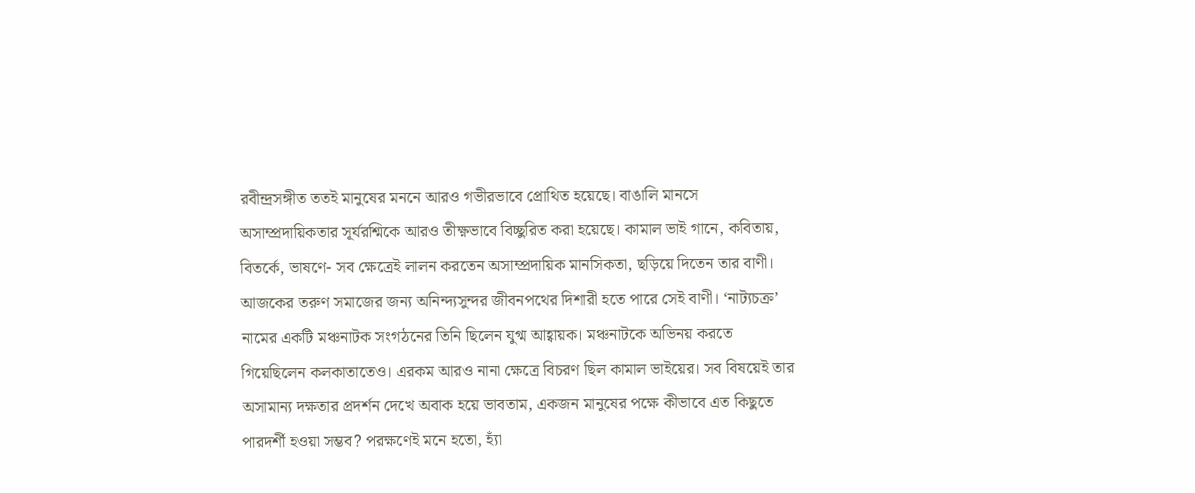রবীন্দ্রসঙ্গীত ততই মানুষের মননে আরও গভীরভাবে প্রোথিত হয়েছে। বাঙালি মানসে অসাম্প্রদায়িকতার সূর্যরশ্মিকে আরও তীক্ষ্ণভাবে বিচ্ছুরিত করা হয়েছে। কামাল ভাই গানে, কবিতায়, বিতর্কে, ভাষণে- সব ক্ষেত্রেই লালন করতেন অসাম্প্রদায়িক মানসিকতা, ছড়িয়ে দিতেন তার বাণী। আজকের তরুণ সমাজের জন্য অনিন্দ্যসুন্দর জীবনপথের দিশারী হতে পারে সেই বাণী। ‘নাট্যচক্র’ নামের একটি মঞ্চনাটক সংগঠনের তিনি ছিলেন যুগ্ম আহ্বায়ক। মঞ্চনাটকে অভিনয় করতে গিয়েছিলেন কলকাতাতেও। এরকম আরও নানা ক্ষেত্রে বিচরণ ছিল কামাল ভাইয়ের। সব বিষয়েই তার অসামান্য দক্ষতার প্রদর্শন দেখে অবাক হয়ে ভাবতাম, একজন মানুষের পক্ষে কীভাবে এত কিছুতে পারদর্শী হওয়া সম্ভব? পরক্ষণেই মনে হতো, হ্যাঁ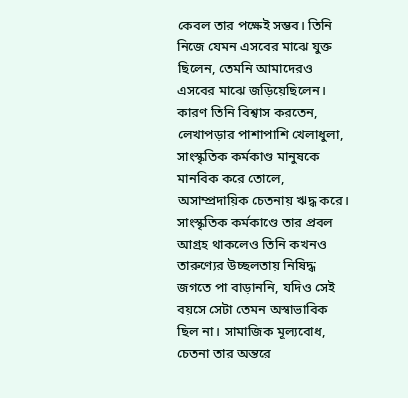কেবল তার পক্ষেই সম্ভব। তিনি নিজে যেমন এসবের মাঝে যুক্ত ছিলেন, তেমনি আমাদেরও এসবের মাঝে জড়িয়েছিলেন। কারণ তিনি বিশ্বাস করতেন, লেখাপড়ার পাশাপাশি খেলাধুলা, সাংস্কৃতিক কর্মকাণ্ড মানুষকে মানবিক করে তোলে, অসাম্প্রদায়িক চেতনায় ঋদ্ধ করে।
সাংস্কৃতিক কর্মকাণ্ডে তার প্রবল আগ্রহ থাকলেও তিনি কখনও তারুণ্যের উচ্ছলতায় নিষিদ্ধ জগতে পা বাড়াননি, যদিও সেই বয়সে সেটা তেমন অস্বাভাবিক ছিল না। সামাজিক মূল্যবোধ, চেতনা তার অন্তরে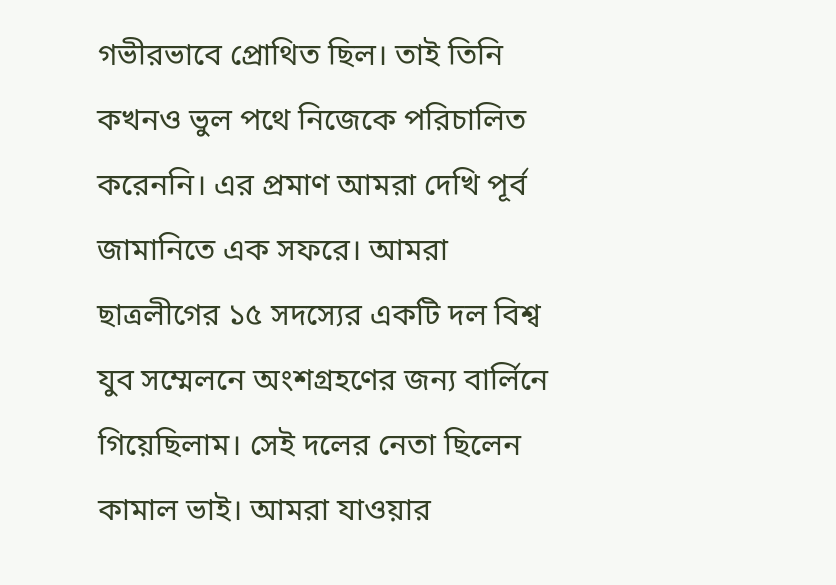গভীরভাবে প্রোথিত ছিল। তাই তিনি কখনও ভুল পথে নিজেকে পরিচালিত করেননি। এর প্রমাণ আমরা দেখি পূর্ব জামানিতে এক সফরে। আমরা ছাত্রলীগের ১৫ সদস্যের একটি দল বিশ্ব যুব সম্মেলনে অংশগ্রহণের জন্য বার্লিনে গিয়েছিলাম। সেই দলের নেতা ছিলেন কামাল ভাই। আমরা যাওয়ার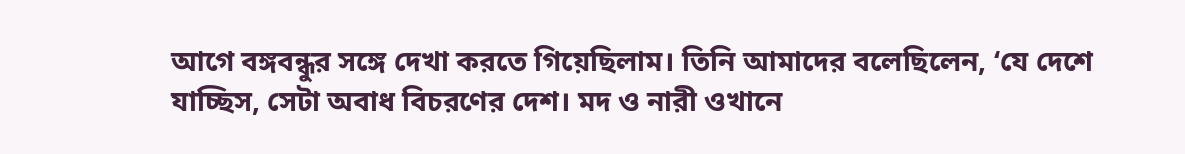আগে বঙ্গবন্ধুর সঙ্গে দেখা করতে গিয়েছিলাম। তিনি আমাদের বলেছিলেন, ‘যে দেশে যাচ্ছিস, সেটা অবাধ বিচরণের দেশ। মদ ও নারী ওখানে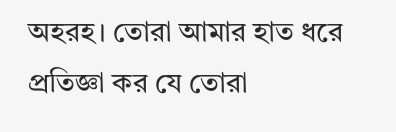অহরহ। তোরা আমার হাত ধরে প্রতিজ্ঞা কর যে তোরা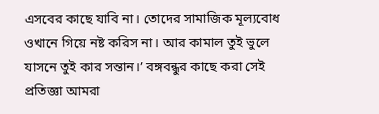এসবের কাছে যাবি না। তোদের সামাজিক মূল্যবোধ ওখানে গিয়ে নষ্ট করিস না। আর কামাল তুই ভুলে যাসনে তুই কার সন্তান।’ বঙ্গবন্ধুর কাছে করা সেই প্রতিজ্ঞা আমরা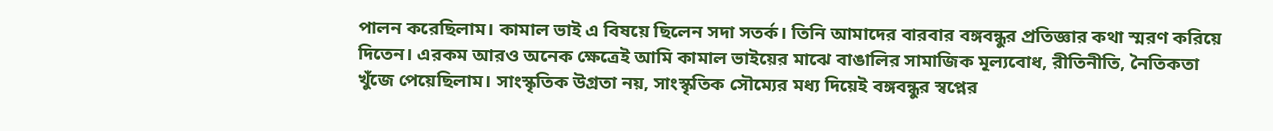পালন করেছিলাম। কামাল ভাই এ বিষয়ে ছিলেন সদা সতর্ক। তিনি আমাদের বারবার বঙ্গবন্ধুর প্রতিজ্ঞার কথা স্মরণ করিয়ে দিতেন। এরকম আরও অনেক ক্ষেত্রেই আমি কামাল ভাইয়ের মাঝে বাঙালির সামাজিক মূল্যবোধ, রীতিনীতি, নৈতিকতা খুঁজে পেয়েছিলাম। সাংস্কৃতিক উগ্রতা নয়, সাংস্কৃতিক সৌম্যের মধ্য দিয়েই বঙ্গবন্ধুর স্বপ্নের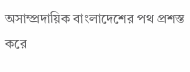অসাম্প্রদায়িক বাংলাদেশের পথ প্রশস্ত করে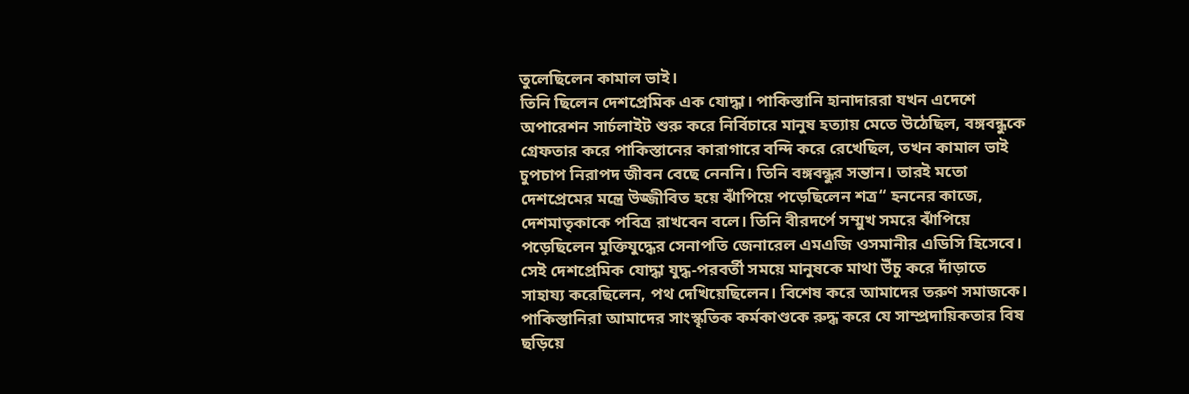তুলেছিলেন কামাল ভাই।
তিনি ছিলেন দেশপ্রেমিক এক যোদ্ধা। পাকিস্তানি হানাদাররা যখন এদেশে অপারেশন সার্চলাইট শুরু করে নির্বিচারে মানুষ হত্যায় মেতে উঠেছিল, বঙ্গবন্ধুকে গ্রেফতার করে পাকিস্তানের কারাগারে বন্দি করে রেখেছিল, তখন কামাল ভাই চুপচাপ নিরাপদ জীবন বেছে নেননি। তিনি বঙ্গবন্ধুর সন্তান। তারই মতো দেশপ্রেমের মন্ত্রে উজ্জীবিত হয়ে ঝাঁপিয়ে পড়েছিলেন শত্র“ হননের কাজে, দেশমাতৃকাকে পবিত্র রাখবেন বলে। তিনি বীরদর্পে সম্মুখ সমরে ঝাঁপিয়ে পড়েছিলেন মুক্তিযুদ্ধের সেনাপতি জেনারেল এমএজি ওসমানীর এডিসি হিসেবে। সেই দেশপ্রেমিক যোদ্ধা যুদ্ধ-পরবর্তী সময়ে মানুষকে মাথা উঁচু করে দাঁড়াতে সাহায্য করেছিলেন, পথ দেখিয়েছিলেন। বিশেষ করে আমাদের তরুণ সমাজকে। পাকিস্তানিরা আমাদের সাংস্কৃতিক কর্মকাণ্ডকে রুদ্ধ করে যে সাম্প্রদায়িকতার বিষ ছড়িয়ে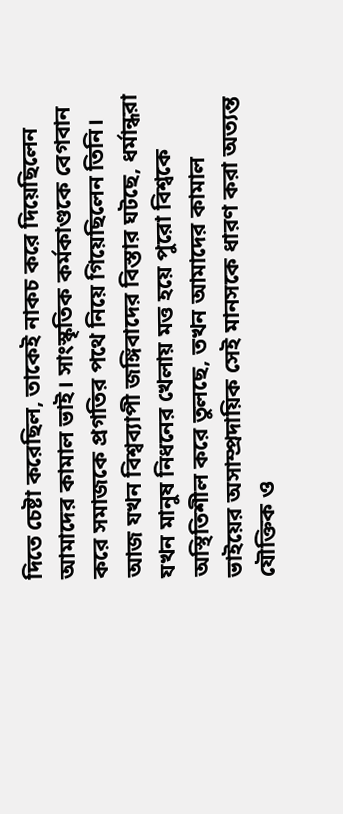দিতে চেষ্টা করেছিল, তাকেই নাকচ করে দিয়েছিলেন আমাদের কামাল ভাই। সাংস্কৃতিক কর্মকাণ্ডকে বেগবান করে সমাজকে প্রগতির পথে নিয়ে গিয়েছিলেন তিনি। আজ যখন বিশ্বব্যাপী জঙ্গিবাদের বিস্তার ঘটছে, ধর্মান্ধরা যখন মানুষ নিধনের খেলায় মত্ত হয়ে পুরো বিশ্বকে অস্থিতিশীল করে তুলছে, তখন আমাদের কামাল ভাইয়ের অসাম্প্রদায়িক সেই মানসকে ধারণ করা অত্যন্ত যৌক্তিক ও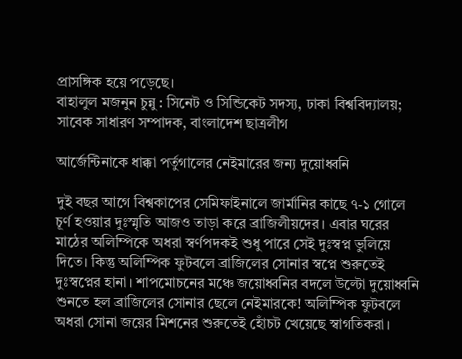প্রাসঙ্গিক হয়ে পড়েছে।
বাহালুল মজনুন চুন্নু : সিনেট ও সিন্ডিকেট সদস্য, ঢাকা বিশ্ববিদ্যালয়; সাবেক সাধারণ সম্পাদক, বাংলাদেশ ছাত্রলীগ

আর্জেন্টিনাকে ধাক্কা পর্তুগালের নেইমারের জন্য দুয়োধ্বনি

দুই বছর আগে বিশ্বকাপের সেমিফাইনালে জার্মানির কাছে ৭-১ গোলে চূর্ণ হওয়ার দুঃস্মৃতি আজও তাড়া করে ব্রাজিলীয়দের। এবার ঘরের মাঠের অলিম্পিকে অধরা স্বর্ণপদকই শুধু পারে সেই দুঃস্বপ্ন ভুলিয়ে দিতে। কিন্তু অলিম্পিক ফুটবলে ব্রাজিলের সোনার স্বপ্নে শুরুতেই দুঃস্বপ্নের হানা। শাপমোচনের মঞ্চে জয়োধ্বনির বদলে উল্টো দুয়োধ্বনি শুনতে হল ব্রাজিলের সোনার ছেলে নেইমারকে! অলিম্পিক ফুটবলে অধরা সোনা জয়ের মিশনের শুরুতেই হোঁচট খেয়েছে স্বাগতিকরা।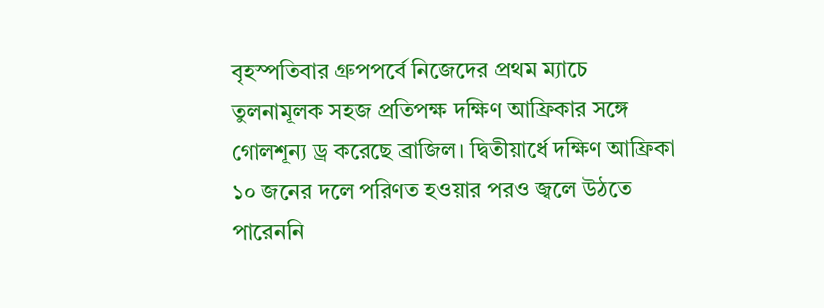বৃহস্পতিবার গ্রুপপর্বে নিজেদের প্রথম ম্যাচে তুলনামূলক সহজ প্রতিপক্ষ দক্ষিণ আফ্রিকার সঙ্গে গোলশূন্য ড্র করেছে ব্রাজিল। দ্বিতীয়ার্ধে দক্ষিণ আফ্রিকা ১০ জনের দলে পরিণত হওয়ার পরও জ্বলে উঠতে পারেননি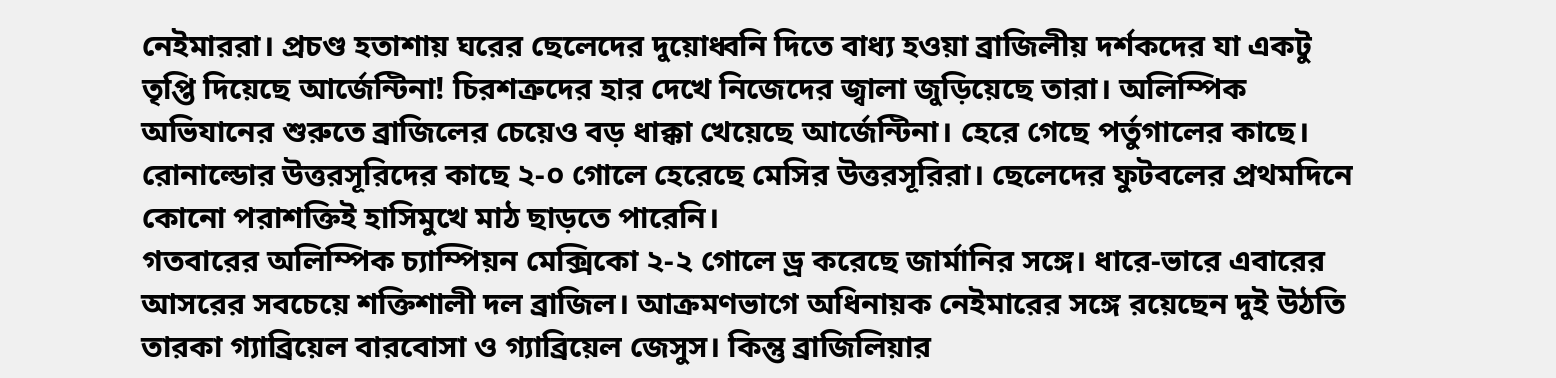নেইমাররা। প্রচণ্ড হতাশায় ঘরের ছেলেদের দুয়োধ্বনি দিতে বাধ্য হওয়া ব্রাজিলীয় দর্শকদের যা একটু তৃপ্তি দিয়েছে আর্জেন্টিনা! চিরশত্রুদের হার দেখে নিজেদের জ্বালা জুড়িয়েছে তারা। অলিম্পিক অভিযানের শুরুতে ব্রাজিলের চেয়েও বড় ধাক্কা খেয়েছে আর্জেন্টিনা। হেরে গেছে পর্তুগালের কাছে। রোনাল্ডোর উত্তরসূরিদের কাছে ২-০ গোলে হেরেছে মেসির উত্তরসূরিরা। ছেলেদের ফুটবলের প্রথমদিনে কোনো পরাশক্তিই হাসিমুখে মাঠ ছাড়তে পারেনি।
গতবারের অলিম্পিক চ্যাম্পিয়ন মেক্সিকো ২-২ গোলে ড্র করেছে জার্মানির সঙ্গে। ধারে-ভারে এবারের আসরের সবচেয়ে শক্তিশালী দল ব্রাজিল। আক্রমণভাগে অধিনায়ক নেইমারের সঙ্গে রয়েছেন দুই উঠতি তারকা গ্যাব্রিয়েল বারবোসা ও গ্যাব্রিয়েল জেসুস। কিন্তু ব্রাজিলিয়ার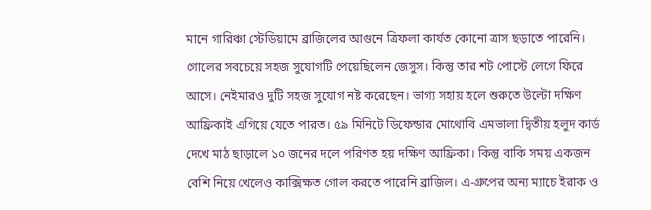মানে গারিঞ্চা স্টেডিয়ামে ব্রাজিলের আগুনে ত্রিফলা কার্যত কোনো ত্রাস ছড়াতে পারেনি। গোলের সবচেয়ে সহজ সুযোগটি পেয়েছিলেন জেসুস। কিন্তু তার শট পোস্টে লেগে ফিরে আসে। নেইমারও দুটি সহজ সুযোগ নষ্ট করেছেন। ভাগ্য সহায় হলে শুরুতে উল্টো দক্ষিণ আফ্রিকাই এগিয়ে যেতে পারত। ৫৯ মিনিটে ডিফেন্ডার মোথোবি এমভালা দ্বিতীয় হলুদ কার্ড দেখে মাঠ ছাড়ালে ১০ জনের দলে পরিণত হয় দক্ষিণ আফ্রিকা। কিন্তু বাকি সময় একজন বেশি নিয়ে খেলেও কাক্সিক্ষত গোল করতে পারেনি ব্রাজিল। এ-গ্রুপের অন্য ম্যাচে ইরাক ও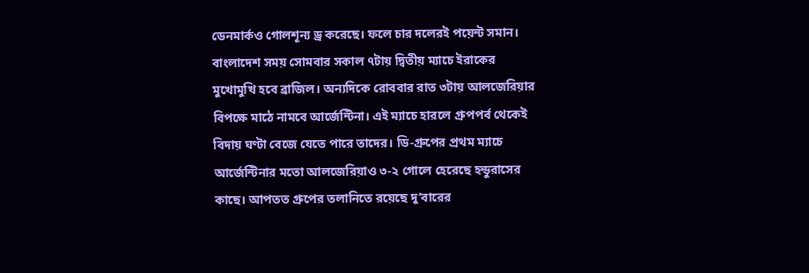ডেনমার্কও গোলশূন্য ড্র করেছে। ফলে চার দলেরই পয়েন্ট সমান। বাংলাদেশ সময় সোমবার সকাল ৭টায় দ্বিতীয় ম্যাচে ইরাকের মুখোমুখি হবে ব্রাজিল। অন্যদিকে রোববার রাত ৩টায় আলজেরিয়ার বিপক্ষে মাঠে নামবে আর্জেন্টিনা। এই ম্যাচে হারলে গ্রুপপর্ব থেকেই বিদায় ঘণ্টা বেজে যেতে পারে তাদের। ডি-গ্রুপের প্রথম ম্যাচে আর্জেন্টিনার মতো আলজেরিয়াও ৩-২ গোলে হেরেছে হন্ডুরাসের কাছে। আপতত গ্রুপের তলানিতে রয়েছে দু’বারের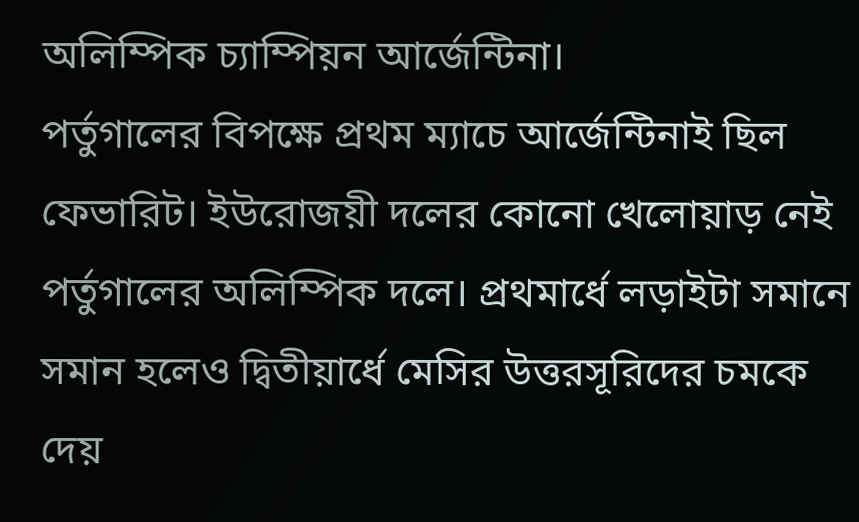অলিম্পিক চ্যাম্পিয়ন আর্জেন্টিনা।
পর্তুগালের বিপক্ষে প্রথম ম্যাচে আর্জেন্টিনাই ছিল ফেভারিট। ইউরোজয়ী দলের কোনো খেলোয়াড় নেই পর্তুগালের অলিম্পিক দলে। প্রথমার্ধে লড়াইটা সমানে সমান হলেও দ্বিতীয়ার্ধে মেসির উত্তরসূরিদের চমকে দেয়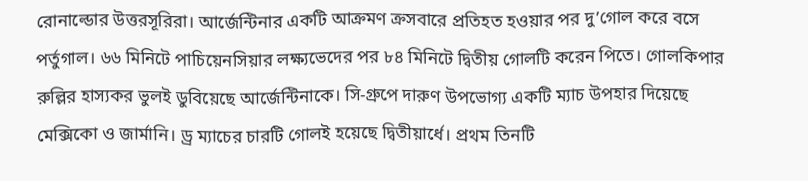রোনাল্ডোর উত্তরসূরিরা। আর্জেন্টিনার একটি আক্রমণ ক্রসবারে প্রতিহত হওয়ার পর দু’গোল করে বসে পর্তুগাল। ৬৬ মিনিটে পাচিয়েনসিয়ার লক্ষ্যভেদের পর ৮৪ মিনিটে দ্বিতীয় গোলটি করেন পিতে। গোলকিপার রুল্লির হাস্যকর ভুলই ডুবিয়েছে আর্জেন্টিনাকে। সি-গ্রুপে দারুণ উপভোগ্য একটি ম্যাচ উপহার দিয়েছে মেক্সিকো ও জার্মানি। ড্র ম্যাচের চারটি গোলই হয়েছে দ্বিতীয়ার্ধে। প্রথম তিনটি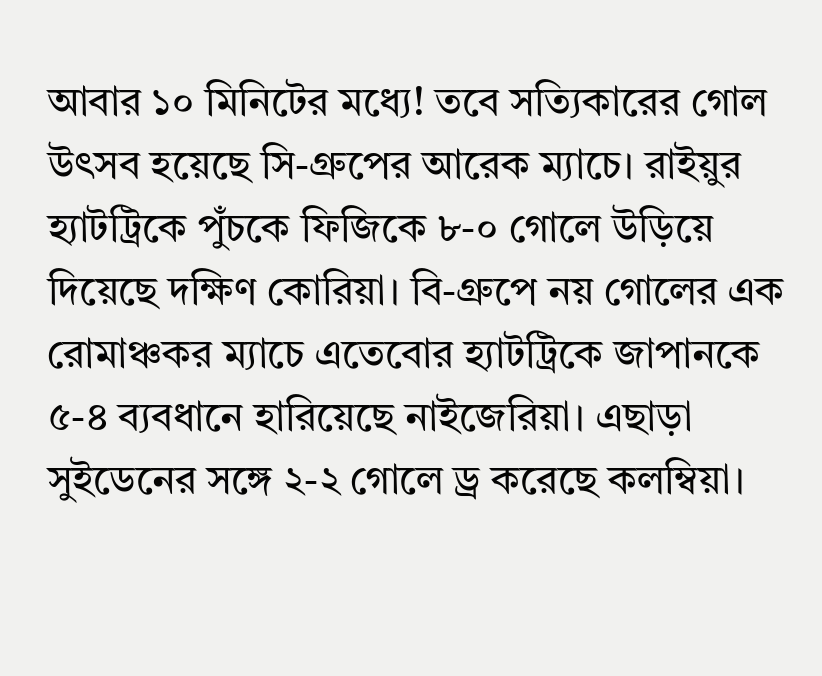আবার ১০ মিনিটের মধ্যে! তবে সত্যিকারের গোল উৎসব হয়েছে সি-গ্রুপের আরেক ম্যাচে। রাইয়ুর হ্যাটট্রিকে পুঁচকে ফিজিকে ৮-০ গোলে উড়িয়ে দিয়েছে দক্ষিণ কোরিয়া। বি-গ্রুপে নয় গোলের এক রোমাঞ্চকর ম্যাচে এতেবোর হ্যাটট্রিকে জাপানকে ৫-৪ ব্যবধানে হারিয়েছে নাইজেরিয়া। এছাড়া সুইডেনের সঙ্গে ২-২ গোলে ড্র করেছে কলম্বিয়া।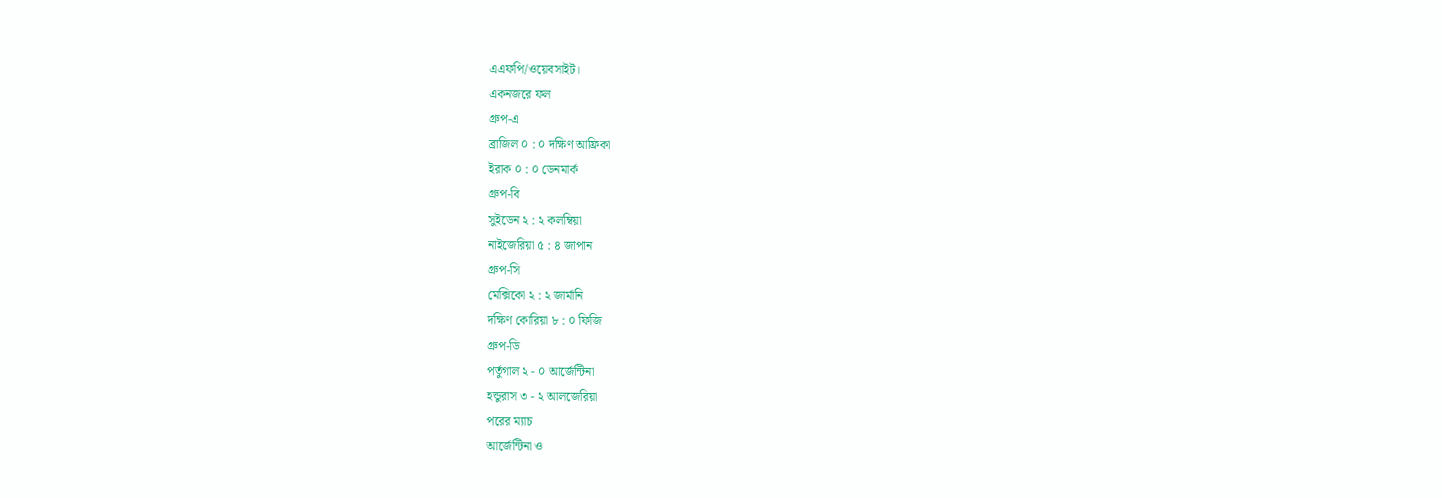এএফপি/ওয়েবসাইট।
একনজরে ফল
গ্রুপ-এ
ব্রাজিল ০ : ০ দক্ষিণ আফ্রিকা
ইরাক ০ : ০ ডেনমার্ক
গ্রুপ-বি
সুইডেন ২ : ২ কলম্বিয়া
নাইজেরিয়া ৫ : ৪ জাপান
গ্রুপ-সি
মেক্সিকো ২ : ২ জার্মানি
দক্ষিণ কোরিয়া ৮ : ০ ফিজি
গ্রুপ-ডি
পর্তুগাল ২ - ০ আর্জেন্টিনা
হন্ডুরাস ৩ - ২ আলজেরিয়া
পরের ম্যাচ
আর্জেন্টিনা ও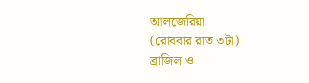আলজেরিয়া
(রোববার রাত ৩টা)
ব্রাজিল ও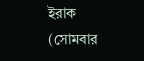ইরাক
(সোমবার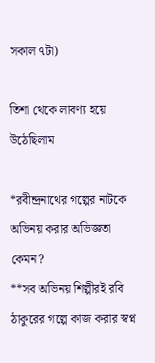সকাল ৭টা)

তিশা থেকে লাবণ্য হয়ে উঠেছিলাম

*রবীন্দ্রনাথের গল্পের নাটকে অভিনয় করার অভিজ্ঞতা কেমন?
**সব অভিনয় শিল্পীরই রবি ঠাকুরের গল্পে কাজ করার স্বপ্ন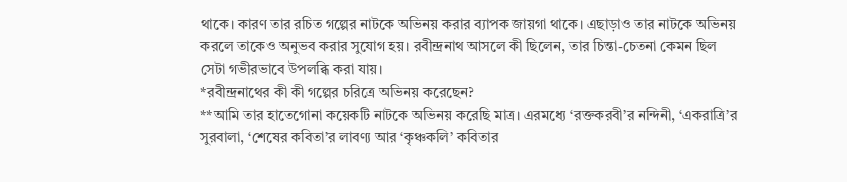থাকে। কারণ তার রচিত গল্পের নাটকে অভিনয় করার ব্যাপক জায়গা থাকে। এছাড়াও তার নাটকে অভিনয় করলে তাকেও অনুভব করার সুযোগ হয়। রবীন্দ্রনাথ আসলে কী ছিলেন, তার চিন্তা-চেতনা কেমন ছিল সেটা গভীরভাবে উপলব্ধি করা যায়।
*রবীন্দ্রনাথের কী কী গল্পের চরিত্রে অভিনয় করেছেন?
**আমি তার হাতেগোনা কয়েকটি নাটকে অভিনয় করেছি মাত্র। এরমধ্যে ‘রক্তকরবী’র নন্দিনী, ‘একরাত্রি’র সুরবালা, ‘শেষের কবিতা’র লাবণ্য আর ‘কৃঞ্চকলি’ কবিতার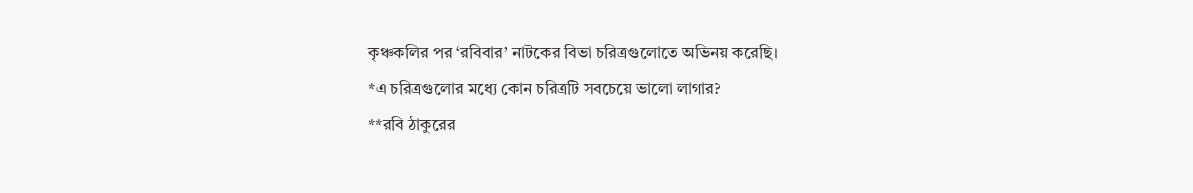কৃঞ্চকলির পর ‘রবিবার’ নাটকের বিভা চরিত্রগুলোতে অভিনয় করেছি।
*এ চরিত্রগুলোর মধ্যে কোন চরিত্রটি সবচেয়ে ভালো লাগার?
**রবি ঠাকুরের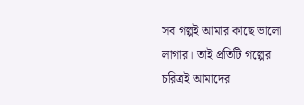সব গল্পই আমার কাছে ভালো লাগার। তাই প্রতিটি গল্পের চরিত্রই আমাদের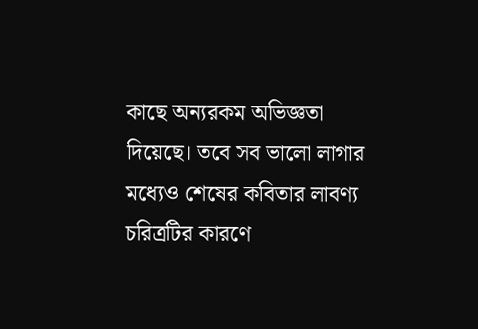কাছে অন্যরকম অভিজ্ঞতা দিয়েছে। তবে সব ভালো লাগার মধ্যেও শেষের কবিতার লাবণ্য চরিত্রটির কারণে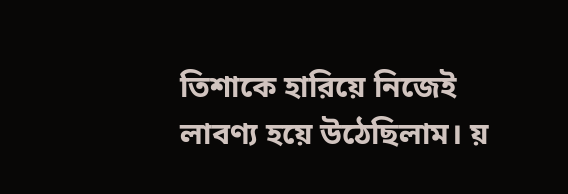তিশাকে হারিয়ে নিজেই লাবণ্য হয়ে উঠেছিলাম। য়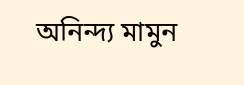অনিন্দ্য মামুন